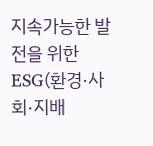지속가능한 발전을 위한 ESG(환경·사회·지배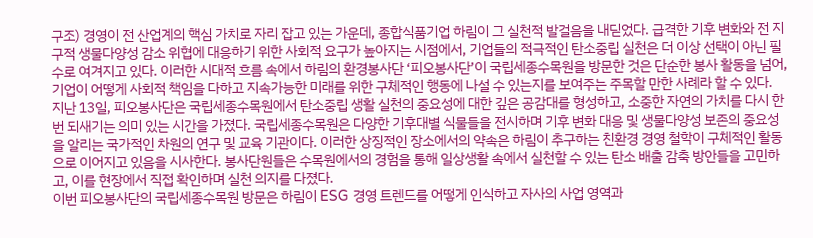구조) 경영이 전 산업계의 핵심 가치로 자리 잡고 있는 가운데, 종합식품기업 하림이 그 실천적 발걸음을 내딛었다. 급격한 기후 변화와 전 지구적 생물다양성 감소 위협에 대응하기 위한 사회적 요구가 높아지는 시점에서, 기업들의 적극적인 탄소중립 실천은 더 이상 선택이 아닌 필수로 여겨지고 있다. 이러한 시대적 흐름 속에서 하림의 환경봉사단 ‘피오봉사단’이 국립세종수목원을 방문한 것은 단순한 봉사 활동을 넘어, 기업이 어떻게 사회적 책임을 다하고 지속가능한 미래를 위한 구체적인 행동에 나설 수 있는지를 보여주는 주목할 만한 사례라 할 수 있다.
지난 13일, 피오봉사단은 국립세종수목원에서 탄소중립 생활 실천의 중요성에 대한 깊은 공감대를 형성하고, 소중한 자연의 가치를 다시 한번 되새기는 의미 있는 시간을 가졌다. 국립세종수목원은 다양한 기후대별 식물들을 전시하며 기후 변화 대응 및 생물다양성 보존의 중요성을 알리는 국가적인 차원의 연구 및 교육 기관이다. 이러한 상징적인 장소에서의 약속은 하림이 추구하는 친환경 경영 철학이 구체적인 활동으로 이어지고 있음을 시사한다. 봉사단원들은 수목원에서의 경험을 통해 일상생활 속에서 실천할 수 있는 탄소 배출 감축 방안들을 고민하고, 이를 현장에서 직접 확인하며 실천 의지를 다졌다.
이번 피오봉사단의 국립세종수목원 방문은 하림이 ESG 경영 트렌드를 어떻게 인식하고 자사의 사업 영역과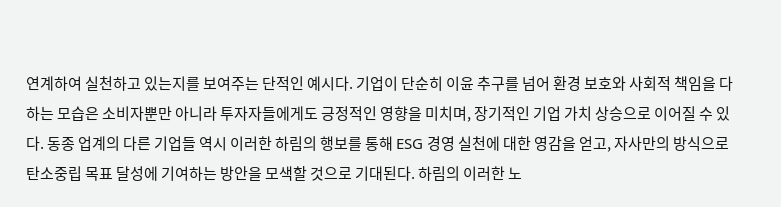연계하여 실천하고 있는지를 보여주는 단적인 예시다. 기업이 단순히 이윤 추구를 넘어 환경 보호와 사회적 책임을 다하는 모습은 소비자뿐만 아니라 투자자들에게도 긍정적인 영향을 미치며, 장기적인 기업 가치 상승으로 이어질 수 있다. 동종 업계의 다른 기업들 역시 이러한 하림의 행보를 통해 ESG 경영 실천에 대한 영감을 얻고, 자사만의 방식으로 탄소중립 목표 달성에 기여하는 방안을 모색할 것으로 기대된다. 하림의 이러한 노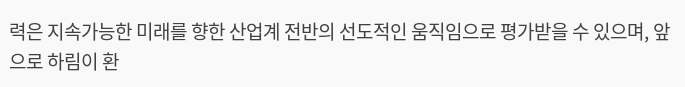력은 지속가능한 미래를 향한 산업계 전반의 선도적인 움직임으로 평가받을 수 있으며, 앞으로 하림이 환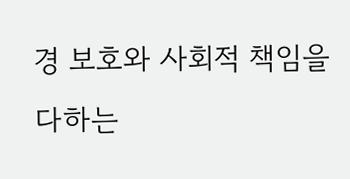경 보호와 사회적 책임을 다하는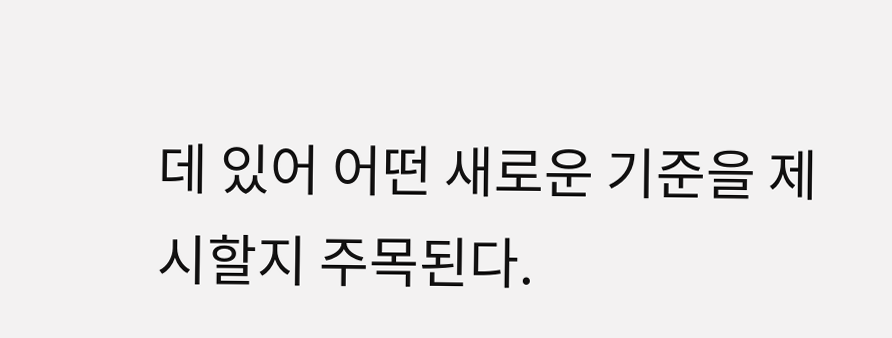데 있어 어떤 새로운 기준을 제시할지 주목된다.